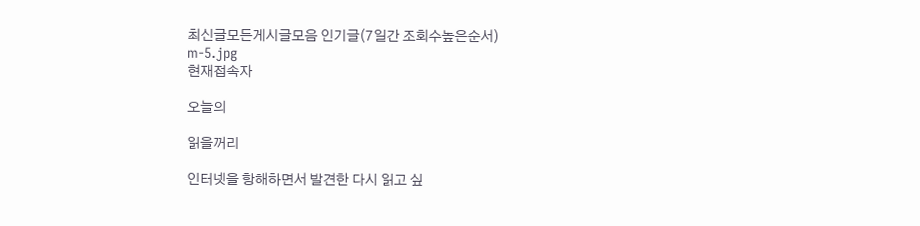최신글모든게시글모음 인기글(7일간 조회수높은순서)
m-5.jpg
현재접속자

오늘의

읽을꺼리

인터넷을 항해하면서 발견한 다시 읽고 싶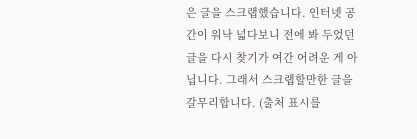은 글을 스크랩했습니다. 인터넷 공간이 워낙 넓다보니 전에 봐 두었던 글을 다시 찾기가 여간 어려운 게 아닙니다. 그래서 스크랩할만한 글을 갈무리합니다. (출처 표시를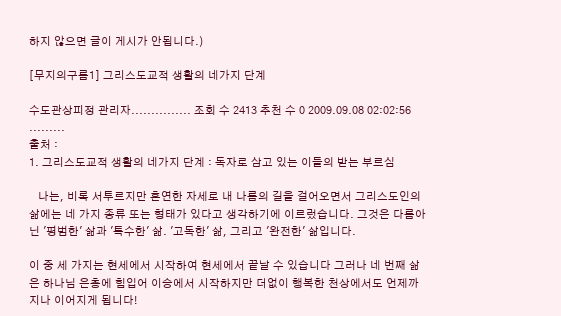하지 않으면 글이 게시가 안됩니다.)

[무지의구름1] 그리스도교적 생활의 네가지 단계

수도관상피정 관리자............... 조회 수 2413 추천 수 0 2009.09.08 02:02:56
.........
출처 :
1. 그리스도교적 생활의 네가지 단계 : 독자로 삼고 있는 이들의 받는 부르심

   나는, 비록 서투르지만 흔연한 자세로 내 나름의 길을 걸어오면서 그리스도인의 삶에는 네 가지 종류 또는 형태가 있다고 생각하기에 이르렀습니다. 그것은 다름아닌 '평범한' 삶과 '특수한' 삶. '고독한' 삶, 그리고 '완전한' 삶입니다.

이 중 세 가지는 현세에서 시작하여 현세에서 끝날 수 있습니다 그러나 네 번째 삶은 하나님 은총에 힘입어 이승에서 시작하지만 더없이 행복한 천상에서도 언제까지나 이어지게 됩니다!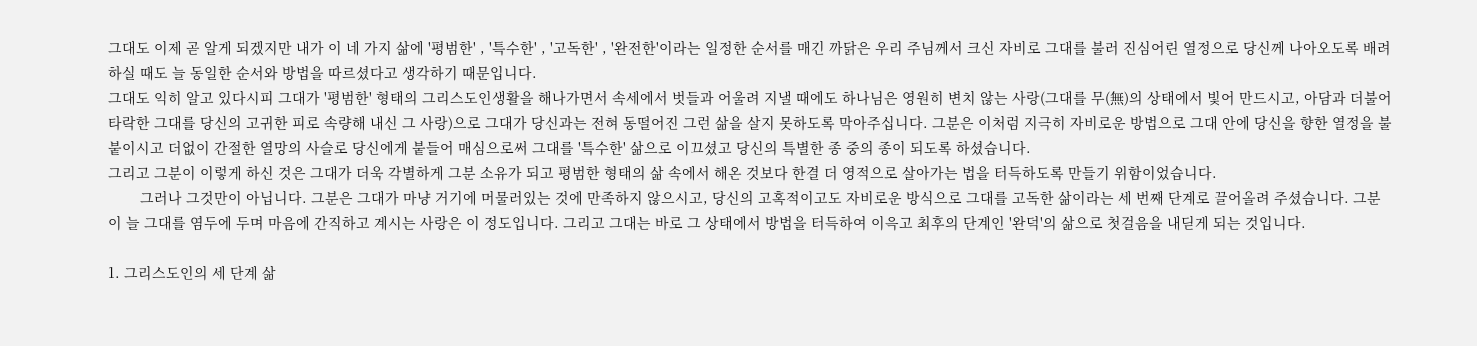그대도 이제 곧 알게 되겠지만 내가 이 네 가지 삶에 '평범한' , '특수한' , '고독한' , '완전한'이라는 일정한 순서를 매긴 까닭은 우리 주님께서 크신 자비로 그대를 불러 진심어린 열정으로 당신께 나아오도록 배려하실 때도 늘 동일한 순서와 방법을 따르셨다고 생각하기 때문입니다.
그대도 익히 알고 있다시피 그대가 '평범한' 형태의 그리스도인생활을 해나가면서 속세에서 벗들과 어울려 지낼 때에도 하나님은 영원히 변치 않는 사랑(그대를 무(無)의 상태에서 빛어 만드시고, 아담과 더불어 타락한 그대를 당신의 고귀한 피로 속량해 내신 그 사랑)으로 그대가 당신과는 전혀 동떨어진 그런 삶을 살지 못하도록 막아주십니다. 그분은 이처럼 지극히 자비로운 방법으로 그대 안에 당신을 향한 열정을 불붙이시고 더없이 간절한 열망의 사슬로 당신에게 붙들어 매심으로써 그대를 '특수한' 삶으로 이끄셨고 당신의 특별한 종 중의 종이 되도록 하셨습니다.
그리고 그분이 이렇게 하신 것은 그대가 더욱 각별하게 그분 소유가 되고 평범한 형태의 삶 속에서 해온 것보다 한결 더 영적으로 살아가는 법을 터득하도록 만들기 위함이었습니다.
        그러나 그것만이 아닙니다. 그분은 그대가 마냥 거기에 머물러있는 것에 만족하지 않으시고, 당신의 고혹적이고도 자비로운 방식으로 그대를 고독한 삶이라는 세 번째 단계로 끌어올려 주셨습니다. 그분이 늘 그대를 염두에 두며 마음에 간직하고 계시는 사랑은 이 정도입니다. 그리고 그대는 바로 그 상태에서 방법을 터득하여 이윽고 최후의 단계인 '완덕'의 삶으로 첫걸음을 내딛게 되는 것입니다.

1. 그리스도인의 세 단계 삶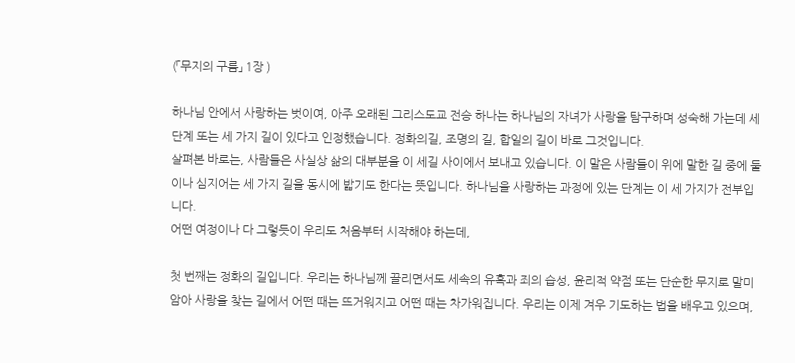(「무지의 구름」 1장 )

하나님 안에서 사랑하는 벗이여, 아주 오래된 그리스도교 전승 하나는 하나님의 자녀가 사랑을 탐구하며 성숙해 가는데 세 단계 또는 세 가지 길이 있다고 인정했습니다. 정화의길, 조명의 길, 합일의 길이 바로 그것입니다.
살펴본 바로는, 사람들은 사실상 삶의 대부분을 이 세길 사이에서 보내고 있습니다. 이 말은 사람들이 위에 말한 길 중에 둘이나 심지어는 세 가지 길을 동시에 밟기도 한다는 뜻입니다. 하나님을 사랑하는 과정에 있는 단계는 이 세 가지가 전부입니다.
어떤 여정이나 다 그렇듯이 우리도 처음부터 시작해야 하는데,

첫 번째는 정화의 길입니다. 우리는 하나님께 끌리면서도 세속의 유혹과 죄의 습성, 윤리적 약점 또는 단순한 무지로 말미암아 사랑을 찾는 길에서 어떤 때는 뜨거워지고 어떤 때는 차가워집니다. 우리는 이제 겨우 기도하는 법을 배우고 있으며,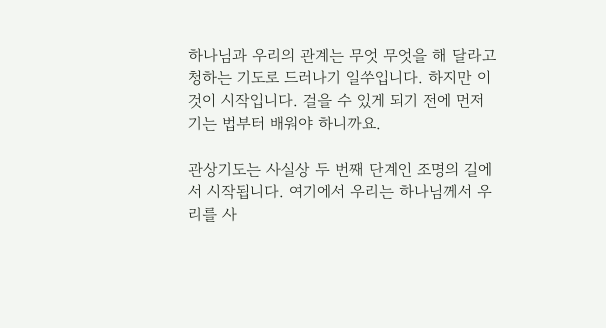하나님과 우리의 관계는 무엇 무엇을 해 달라고 청하는 기도로 드러나기 일쑤입니다. 하지만 이것이 시작입니다. 걸을 수 있게 되기 전에 먼저 기는 법부터 배워야 하니까요.

관상기도는 사실상 두 번째 단계인 조명의 길에서 시작됩니다. 여기에서 우리는 하나님께서 우리를 사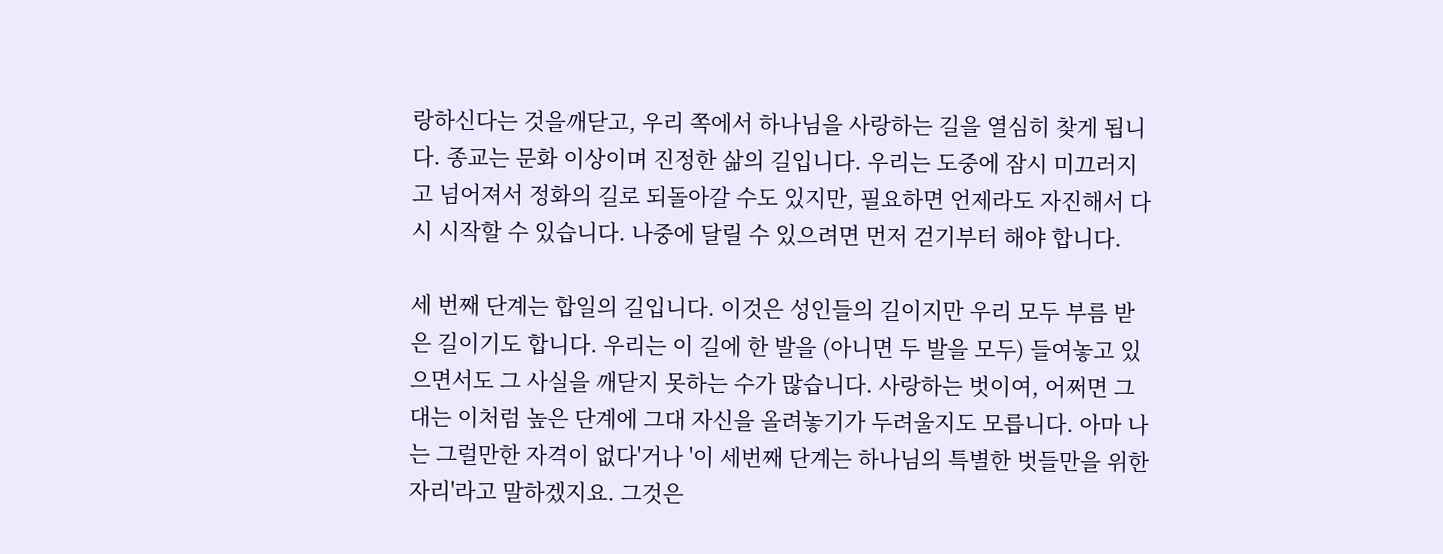랑하신다는 것을깨닫고, 우리 쪽에서 하나님을 사랑하는 길을 열심히 찾게 됩니다. 종교는 문화 이상이며 진정한 삶의 길입니다. 우리는 도중에 잠시 미끄러지고 넘어져서 정화의 길로 되돌아갈 수도 있지만, 필요하면 언제라도 자진해서 다시 시작할 수 있습니다. 나중에 달릴 수 있으려면 먼저 걷기부터 해야 합니다.

세 번째 단계는 합일의 길입니다. 이것은 성인들의 길이지만 우리 모두 부름 받은 길이기도 합니다. 우리는 이 길에 한 발을 (아니면 두 발을 모두) 들여놓고 있으면서도 그 사실을 깨닫지 못하는 수가 많습니다. 사랑하는 벗이여, 어쩌면 그대는 이처럼 높은 단계에 그대 자신을 올려놓기가 두려울지도 모릅니다. 아마 나는 그럴만한 자격이 없다'거나 '이 세번째 단계는 하나님의 특별한 벗들만을 위한 자리'라고 말하겠지요. 그것은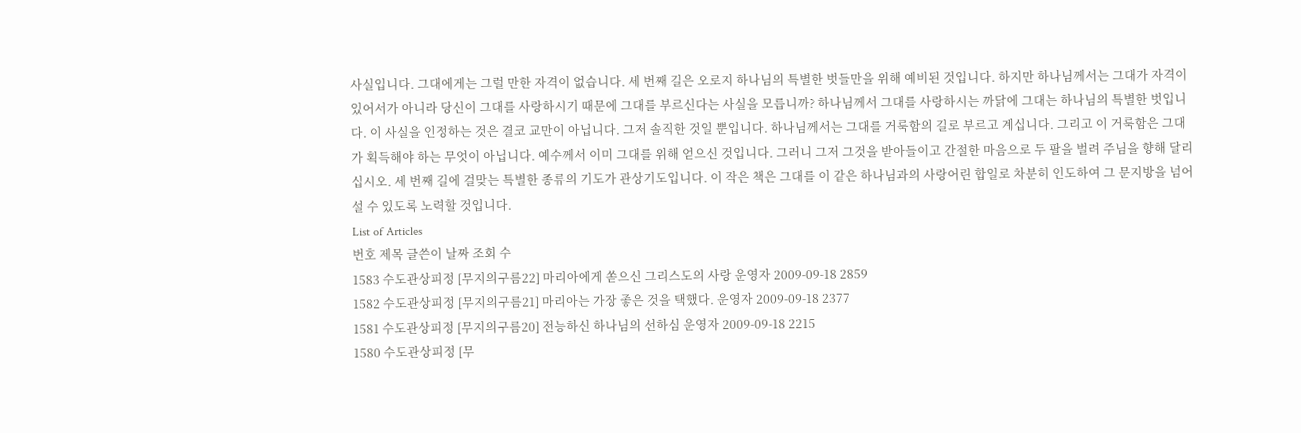사실입니다. 그대에게는 그럴 만한 자격이 없습니다. 세 번째 길은 오로지 하나님의 특별한 벗들만을 위해 예비된 것입니다. 하지만 하나님께서는 그대가 자격이 있어서가 아니라 당신이 그대를 사랑하시기 때문에 그대를 부르신다는 사실을 모릅니까? 하나님께서 그대를 사랑하시는 까닭에 그대는 하나님의 특별한 벗입니다. 이 사실을 인정하는 것은 결코 교만이 아닙니다. 그저 솔직한 것일 뿐입니다. 하나님께서는 그대를 거룩함의 길로 부르고 계십니다. 그리고 이 거룩함은 그대가 획득해야 하는 무엇이 아닙니다. 예수께서 이미 그대를 위해 얻으신 것입니다. 그러니 그저 그것을 받아들이고 간절한 마음으로 두 팔을 벌려 주님을 향해 달리십시오. 세 번째 길에 걸맞는 특별한 종류의 기도가 관상기도입니다. 이 작은 책은 그대를 이 같은 하나님과의 사랑어린 합일로 차분히 인도하여 그 문지방을 넘어설 수 있도록 노력할 것입니다.
List of Articles
번호 제목 글쓴이 날짜 조회 수
1583 수도관상피정 [무지의구름22] 마리아에게 쏟으신 그리스도의 사랑 운영자 2009-09-18 2859
1582 수도관상피정 [무지의구름21] 마리아는 가장 좋은 것을 택했다. 운영자 2009-09-18 2377
1581 수도관상피정 [무지의구름20] 전능하신 하나님의 선하심 운영자 2009-09-18 2215
1580 수도관상피정 [무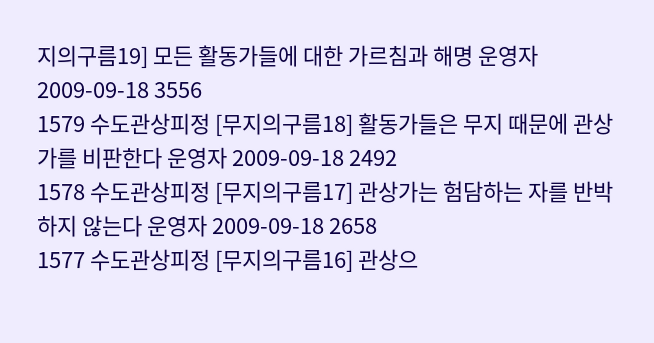지의구름19] 모든 활동가들에 대한 가르침과 해명 운영자 2009-09-18 3556
1579 수도관상피정 [무지의구름18] 활동가들은 무지 때문에 관상가를 비판한다 운영자 2009-09-18 2492
1578 수도관상피정 [무지의구름17] 관상가는 험담하는 자를 반박하지 않는다 운영자 2009-09-18 2658
1577 수도관상피정 [무지의구름16] 관상으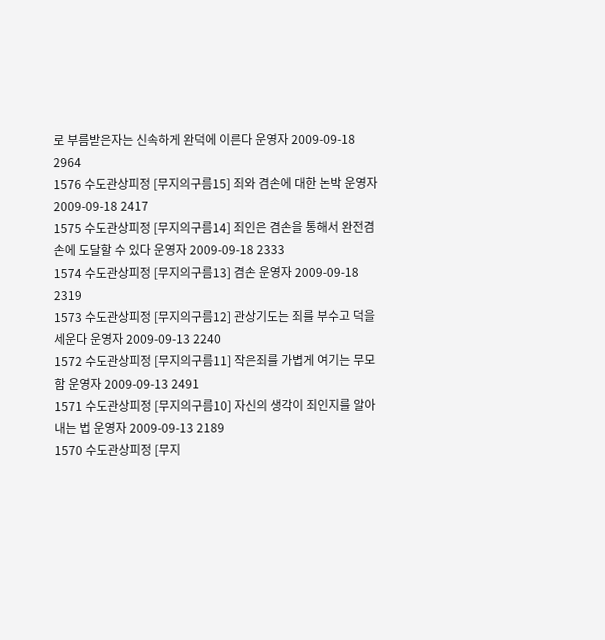로 부름받은자는 신속하게 완덕에 이른다 운영자 2009-09-18 2964
1576 수도관상피정 [무지의구름15] 죄와 겸손에 대한 논박 운영자 2009-09-18 2417
1575 수도관상피정 [무지의구름14] 죄인은 겸손을 통해서 완전겸손에 도달할 수 있다 운영자 2009-09-18 2333
1574 수도관상피정 [무지의구름13] 겸손 운영자 2009-09-18 2319
1573 수도관상피정 [무지의구름12] 관상기도는 죄를 부수고 덕을 세운다 운영자 2009-09-13 2240
1572 수도관상피정 [무지의구름11] 작은죄를 가볍게 여기는 무모함 운영자 2009-09-13 2491
1571 수도관상피정 [무지의구름10] 자신의 생각이 죄인지를 알아내는 법 운영자 2009-09-13 2189
1570 수도관상피정 [무지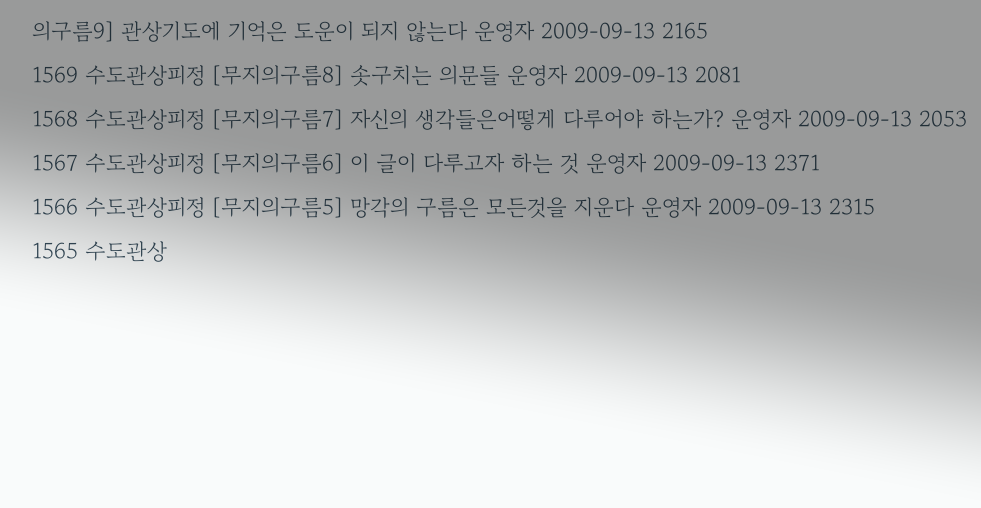의구름9] 관상기도에 기억은 도운이 되지 않는다 운영자 2009-09-13 2165
1569 수도관상피정 [무지의구름8] 솟구치는 의문들 운영자 2009-09-13 2081
1568 수도관상피정 [무지의구름7] 자신의 생각들은어떻게 다루어야 하는가? 운영자 2009-09-13 2053
1567 수도관상피정 [무지의구름6] 이 글이 다루고자 하는 것 운영자 2009-09-13 2371
1566 수도관상피정 [무지의구름5] 망각의 구름은 모든것을 지운다 운영자 2009-09-13 2315
1565 수도관상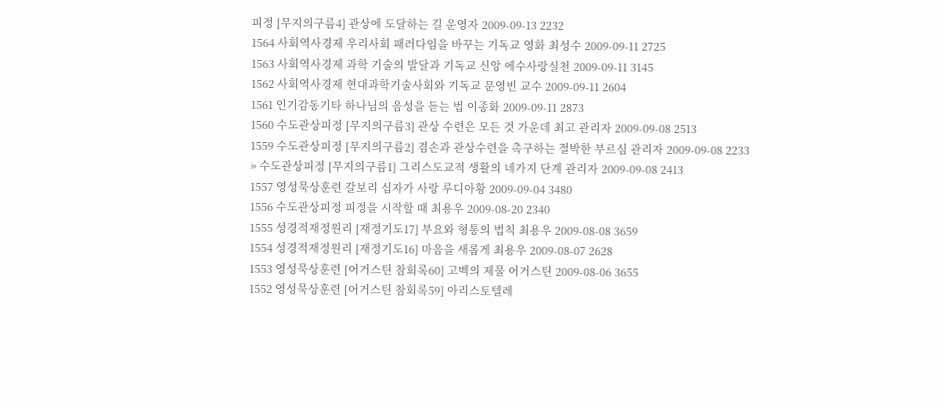피정 [무지의구름4] 관상에 도달하는 길 운영자 2009-09-13 2232
1564 사회역사경제 우리사회 패러다임을 바꾸는 기독교 영화 최성수 2009-09-11 2725
1563 사회역사경제 과학 기술의 발달과 기독교 신앙 에수사랑실천 2009-09-11 3145
1562 사회역사경제 현대과학기술사회와 기독교 문영빈 교수 2009-09-11 2604
1561 인기감동기타 하나님의 음성을 듣는 법 이종화 2009-09-11 2873
1560 수도관상피정 [무지의구름3] 관상 수련은 모든 것 가운데 최고 관리자 2009-09-08 2513
1559 수도관상피정 [무지의구름2] 겸손과 관상수련을 촉구하는 절박한 부르심 관리자 2009-09-08 2233
» 수도관상피정 [무지의구름1] 그리스도교적 생활의 네가지 단계 관리자 2009-09-08 2413
1557 영성묵상훈련 갈보리 십자가 사랑 루디아황 2009-09-04 3480
1556 수도관상피정 피정을 시작할 때 최용우 2009-08-20 2340
1555 성경적재정원리 [재정기도17] 부요와 형통의 법칙 최용우 2009-08-08 3659
1554 성경적재정원리 [재정기도16] 마음을 새롭게 최용우 2009-08-07 2628
1553 영성묵상훈련 [어거스틴 참회록60] 고벡의 제물 어거스틴 2009-08-06 3655
1552 영성묵상훈련 [어거스틴 참회록59] 아리스토텔레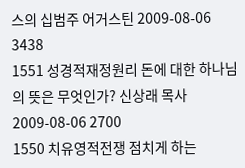스의 십범주 어거스틴 2009-08-06 3438
1551 성경적재정원리 돈에 대한 하나님의 뜻은 무엇인가? 신상래 목사 2009-08-06 2700
1550 치유영적전쟁 점치게 하는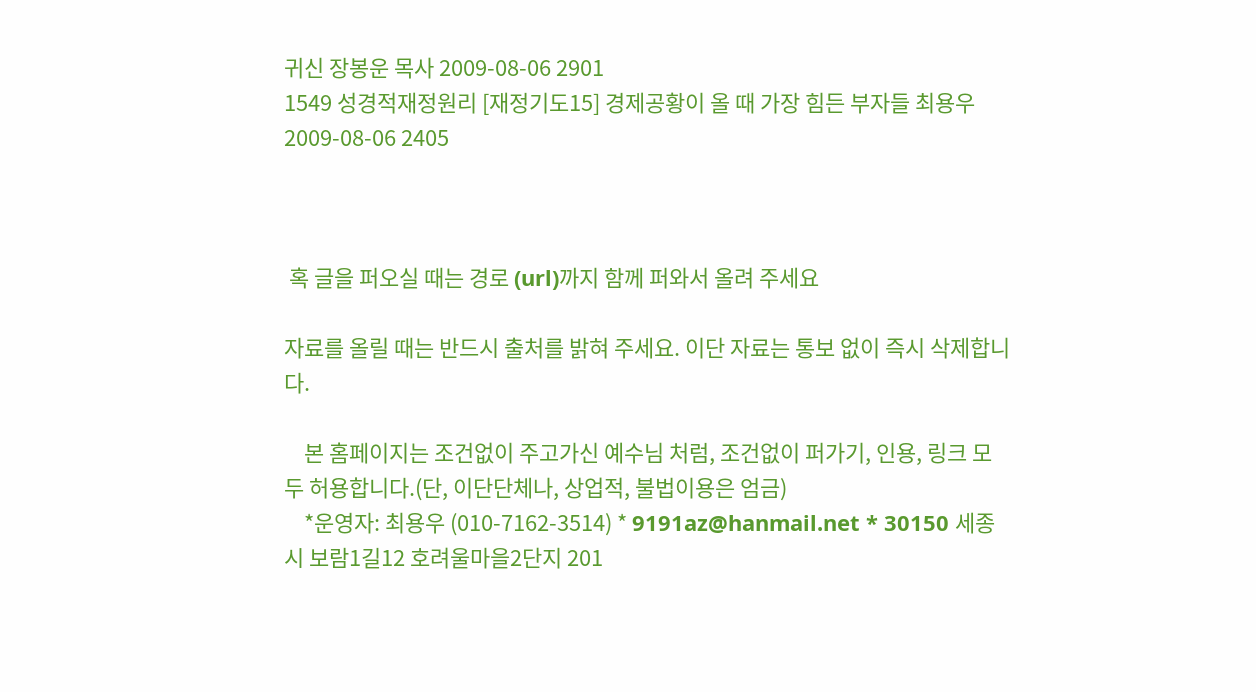귀신 장봉운 목사 2009-08-06 2901
1549 성경적재정원리 [재정기도15] 경제공황이 올 때 가장 힘든 부자들 최용우 2009-08-06 2405



 혹 글을 퍼오실 때는 경로 (url)까지 함께 퍼와서 올려 주세요

자료를 올릴 때는 반드시 출처를 밝혀 주세요. 이단 자료는 통보 없이 즉시 삭제합니다.

    본 홈페이지는 조건없이 주고가신 예수님 처럼, 조건없이 퍼가기, 인용, 링크 모두 허용합니다.(단, 이단단체나, 상업적, 불법이용은 엄금)
    *운영자: 최용우 (010-7162-3514) * 9191az@hanmail.net * 30150 세종시 보람1길12 호려울마을2단지 201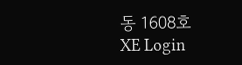동 1608호
XE Login